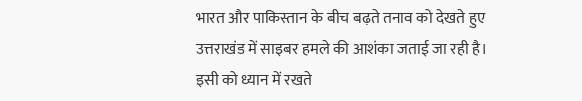भारत और पाकिस्तान के बीच बढ़ते तनाव को देखते हुए उत्तराखंड में साइबर हमले की आशंका जताई जा रही है। इसी को ध्यान में रखते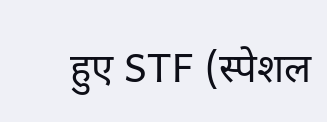हुए STF (स्पेशल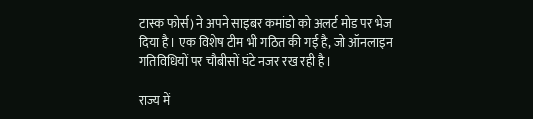टास्क फोर्स) ने अपने साइबर कमांडो को अलर्ट मोड पर भेज दिया है। एक विशेष टीम भी गठित की गई है, जो ऑनलाइन गतिविधियों पर चौबीसों घंटे नजर रख रही है।

राज्य में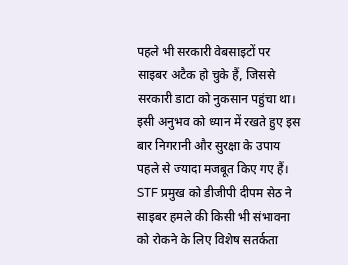पहले भी सरकारी वेबसाइटों पर साइबर अटैक हो चुके हैं, जिससे सरकारी डाटा को नुकसान पहुंचा था। इसी अनुभव को ध्यान में रखते हुए इस बार निगरानी और सुरक्षा के उपाय पहले से ज्यादा मजबूत किए गए हैं। STF प्रमुख को डीजीपी दीपम सेठ ने साइबर हमले की किसी भी संभावना को रोकने के लिए विशेष सतर्कता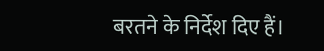बरतने के निर्देश दिए हैं।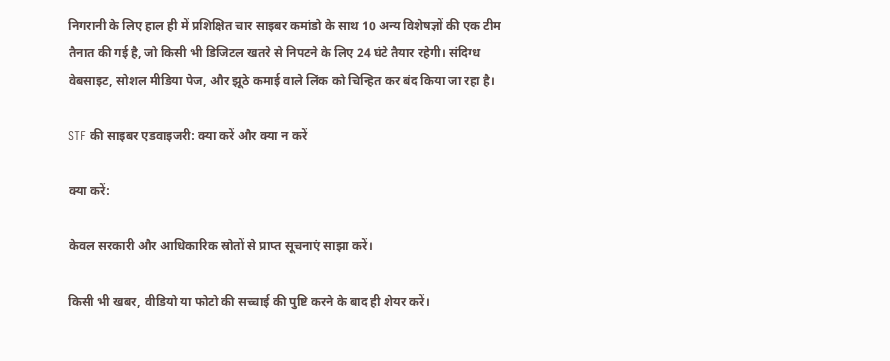निगरानी के लिए हाल ही में प्रशिक्षित चार साइबर कमांडो के साथ 10 अन्य विशेषज्ञों की एक टीम तैनात की गई है, जो किसी भी डिजिटल खतरे से निपटने के लिए 24 घंटे तैयार रहेगी। संदिग्ध वेबसाइट, सोशल मीडिया पेज, और झूठे कमाई वाले लिंक को चिन्हित कर बंद किया जा रहा है।

STF की साइबर एडवाइजरी: क्या करें और क्या न करें

क्या करें:

केवल सरकारी और आधिकारिक स्रोतों से प्राप्त सूचनाएं साझा करें।

किसी भी खबर, वीडियो या फोटो की सच्चाई की पुष्टि करने के बाद ही शेयर करें।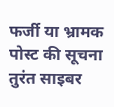फर्जी या भ्रामक पोस्ट की सूचना तुरंत साइबर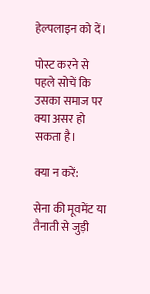हेल्पलाइन को दें।

पोस्ट करने से पहले सोचें कि उसका समाज पर क्या असर हो सकता है।

क्या न करें:

सेना की मूवमेंट या तैनाती से जुड़ी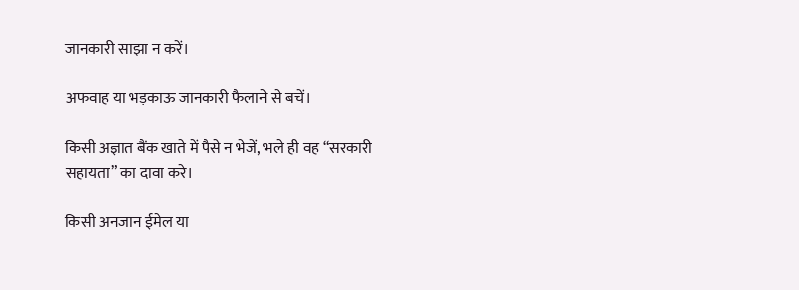जानकारी साझा न करें।

अफवाह या भड़काऊ जानकारी फैलाने से बचें।

किसी अज्ञात बैंक खाते में पैसे न भेजें, भले ही वह “सरकारी सहायता” का दावा करे।

किसी अनजान ईमेल या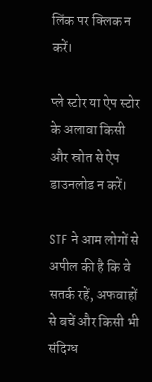लिंक पर क्लिक न करें।

प्ले स्टोर या ऐप स्टोर के अलावा किसी और स्रोत से ऐप डाउनलोड न करें।

STF ने आम लोगों से अपील की है कि वे सतर्क रहें, अफवाहों से बचें और किसी भी संदिग्ध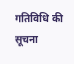गतिविधि की सूचना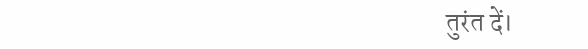तुरंत दें।